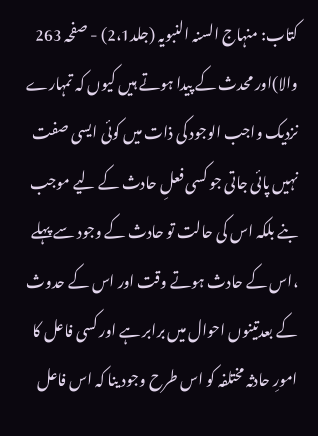کتاب: منہاج السنہ النبویہ (جلد2،1) - صفحہ 263
والا)اور محدث کے پیدا ہوتے ہیں کیوں کہ تمہارے نزدیک واجب الوجود کی ذات میں کوئی ایسی صفت نہیں پائی جاتی جو کسی فعلِ حادث کے لیے موجب بنے بلکہ اس کی حالت تو حادث کے وجود سے پہلے ،اس کے حادث ہوتے وقت اور اس کے حدوث کے بعدتینوں احوال میں برابر ہے اور کسی فاعل کا امورِ حادثہ مختلفہ کو اس طرح وجود ینا کہ اس فاعل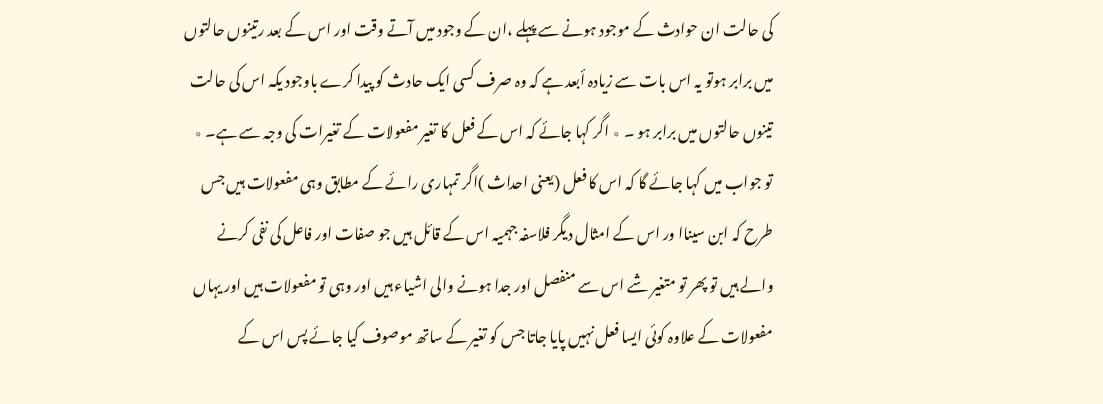کی حالت ان حوادث کے موجود ہونے سے پہلے ،ان کے وجود میں آتے وقت اور اس کے بعد رتینوں حالتوں میں برابر ہوتو یہ اس بات سے زیادہ أبعد ہے کہ وہ صرف کسی ایک حادث کو پیدا کرے باوجود یکہ اس کی حالت تینوں حالتوں میں برابر ہو ۔ ٭ اگر کہا جائے کہ اس کے فعل کا تغیر مفعولات کے تغیرات کی وجہ سے ہے۔ ٭ تو جواب میں کہا جائے گا کہ اس کا فعل (یعنی احداث )اگر تمہاری رائے کے مطابق وہی مفعولات ہیں جس طرح کہ ابن سیناا ور اس کے امثال دیگر فلاسفہ جہمیہ اس کے قائل ہیں جو صفات اور فاعل کی نفی کرنے والے ہیں تو پھر تو متغیر شے اس سے منفصل اور جدا ہونے والی اشیاء ہیں اور وہی تو مفعولات ہیں اور یہاں مفعولات کے علاوہ کوئی ایسا فعل نہیں پایا جاتا جس کو تغیر کے ساتھ موصوف کیا جائے پس اس کے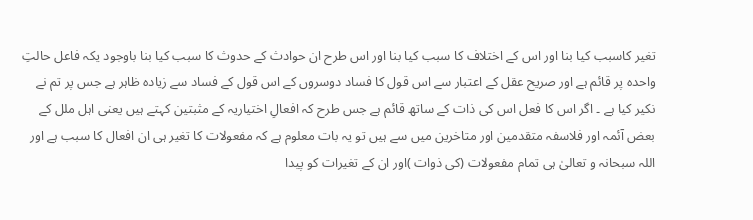تغیر کاسبب کیا بنا اور اس کے اختلاف کا سبب کیا بنا اور اس طرح ان حوادث کے حدوث کا سبب کیا بنا باوجود یکہ فاعل حالتِ واحدہ پر قائم ہے اور صریح عقل کے اعتبار سے اس قول کا فساد دوسروں کے اس قول کے فساد سے زیادہ ظاہر ہے جس پر تم نے نکیر کیا ہے ۔ اگر اس کا فعل اس کی ذات کے ساتھ قائم ہے جس طرح کہ افعالِ اختیاریہ کے مثبتین کہتے ہیں یعنی اہل ملل کے بعض آئمہ اور فلاسفہ متقدمین اور متاخرین میں سے ہیں تو یہ بات معلوم ہے کہ مفعولات کا تغیر ہی ان افعال کا سبب ہے اور اللہ سبحانہ و تعالیٰ ہی تمام مفعولات (کی ذوات )اور ان کے تغیرات کو پیدا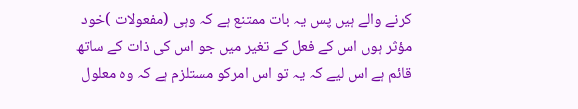کرنے والے ہیں پس یہ بات ممتنع ہے کہ وہی (مفعولات )خود مؤثر ہوں اس کے فعل کے تغیر میں جو اس کی ذات کے ساتھ قائم ہے اس لیے کہ یہ تو اس امرکو مستلزم ہے کہ وہ معلول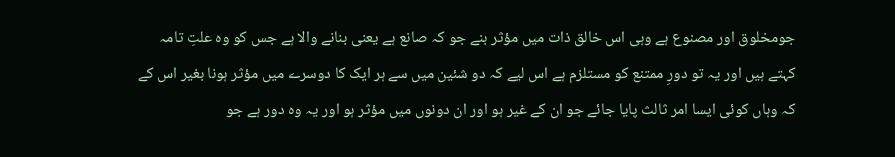جومخلوق اور مصنوع ہے وہی اس خالق ذات میں مؤثر بنے جو کہ صانع ہے یعنی بنانے والا ہے جس کو وہ علتِ تامہ کہتے ہیں اور یہ تو دورِ ممتنع کو مستلزم ہے اس لیے کہ دو شئین میں سے ہر ایک کا دوسرے میں مؤثر ہونا بغیر اس کے کہ وہاں کوئی ایسا امر ثالث پایا جائے جو ان کے غیر ہو اور ان دونوں میں مؤثر ہو اور یہ وہ دور ہے جو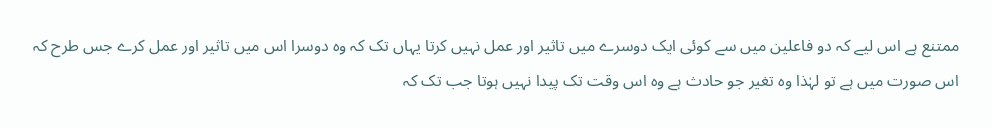ممتنع ہے اس لیے کہ دو فاعلین میں سے کوئی ایک دوسرے میں تاثیر اور عمل نہیں کرتا یہاں تک کہ وہ دوسرا اس میں تاثیر اور عمل کرے جس طرح کہ اس صورت میں ہے تو لہٰذا وہ تغیر جو حادث ہے وہ اس وقت تک پیدا نہیں ہوتا جب تک کہ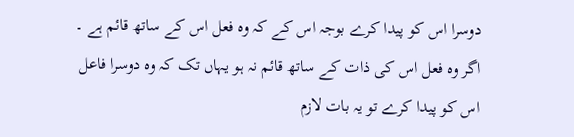دوسرا اس کو پیدا کرے بوجہ اس کے کہ وہ فعل اس کے ساتھ قائم ہے ۔ اگر وہ فعل اس کی ذات کے ساتھ قائم نہ ہو یہاں تک کہ وہ دوسرا فاعل اس کو پیدا کرے تو یہ بات لازم